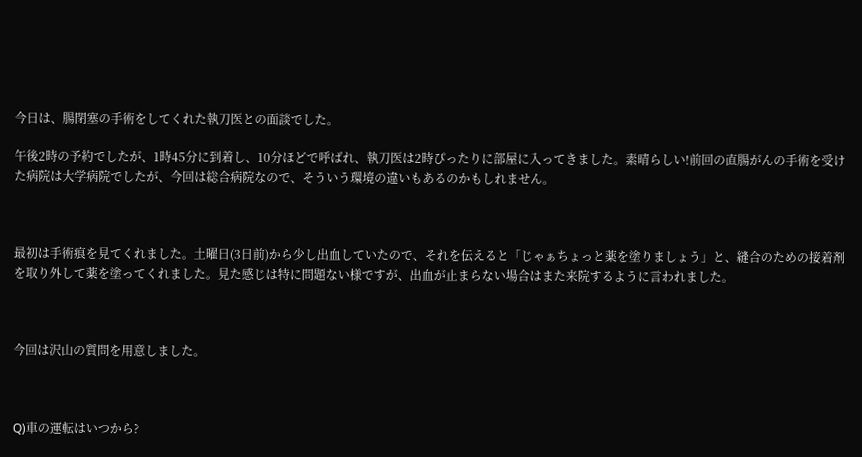今日は、腸閉塞の手術をしてくれた執刀医との面談でした。

午後2時の予約でしたが、1時45分に到着し、10分ほどで呼ばれ、執刀医は2時ぴったりに部屋に入ってきました。素晴らしい!前回の直腸がんの手術を受けた病院は大学病院でしたが、今回は総合病院なので、そういう環境の違いもあるのかもしれません。



最初は手術痕を見てくれました。土曜日(3日前)から少し出血していたので、それを伝えると「じゃぁちょっと薬を塗りましょう」と、縫合のための接着剤を取り外して薬を塗ってくれました。見た感じは特に問題ない様ですが、出血が止まらない場合はまた来院するように言われました。



今回は沢山の質問を用意しました。



Q)車の運転はいつから?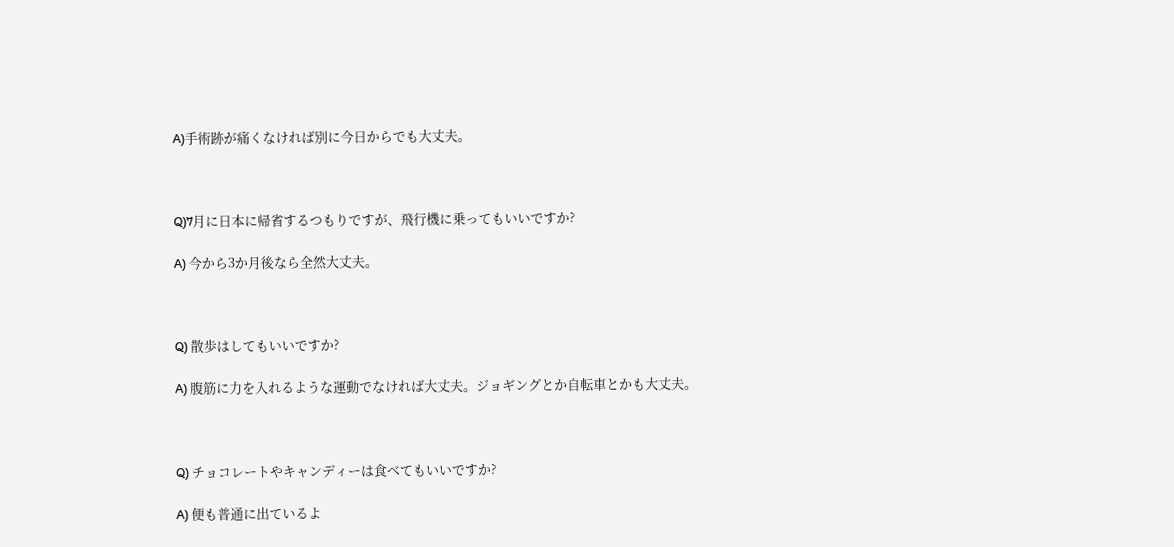A)手術跡が痛くなければ別に今日からでも大丈夫。



Q)7月に日本に帰省するつもりですが、飛行機に乗ってもいいですか?

A) 今から3か月後なら全然大丈夫。



Q) 散歩はしてもいいですか?

A) 腹筋に力を入れるような運動でなければ大丈夫。ジョギングとか自転車とかも大丈夫。



Q) チョコレートやキャンディーは食べてもいいですか?

A) 便も普通に出ているよ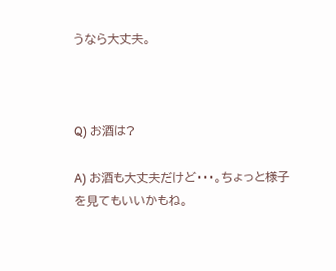うなら大丈夫。



Q) お酒は?

A) お酒も大丈夫だけど・・・。ちょっと様子を見てもいいかもね。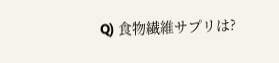Q) 食物繊維サプリは?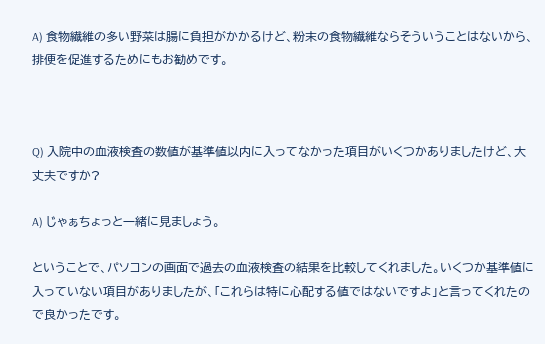A) 食物繊維の多い野菜は腸に負担がかかるけど、粉末の食物繊維ならそういうことはないから、排便を促進するためにもお勧めです。



Q) 入院中の血液検査の数値が基準値以内に入ってなかった項目がいくつかありましたけど、大丈夫ですか?

A) じゃぁちょっと一緒に見ましょう。

ということで、パソコンの画面で過去の血液検査の結果を比較してくれました。いくつか基準値に入っていない項目がありましたが、「これらは特に心配する値ではないですよ」と言ってくれたので良かったです。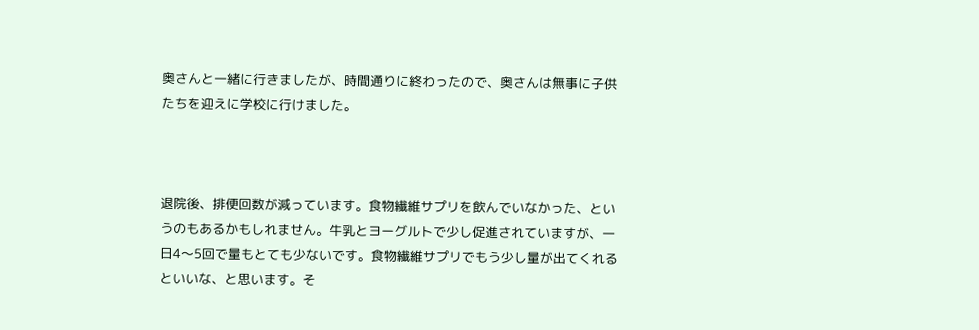奥さんと一緒に行きましたが、時間通りに終わったので、奥さんは無事に子供たちを迎えに学校に行けました。



退院後、排便回数が減っています。食物繊維サプリを飲んでいなかった、というのもあるかもしれません。牛乳とヨーグルトで少し促進されていますが、一日4〜5回で量もとても少ないです。食物繊維サプリでもう少し量が出てくれるといいな、と思います。そ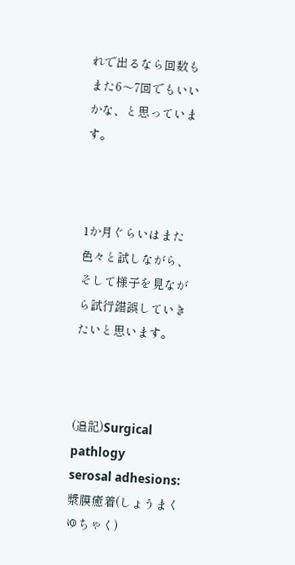れで出るなら回数もまた6〜7回でもいいかな、と思っています。



1か月ぐらいはまた色々と試しながら、そして様子を見ながら試行錯誤していきたいと思います。



(追記)Surgical pathlogy
serosal adhesions: 漿膜癒着(しょうまくゆちゃく)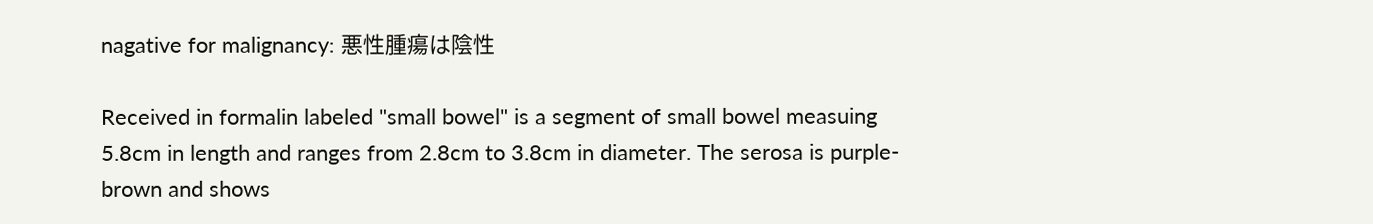nagative for malignancy: 悪性腫瘍は陰性

Received in formalin labeled "small bowel" is a segment of small bowel measuing 5.8cm in length and ranges from 2.8cm to 3.8cm in diameter. The serosa is purple-brown and shows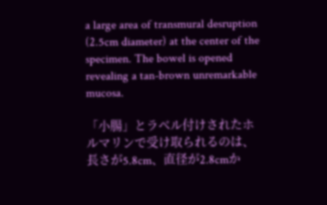a large area of transmural desruption (2.5cm diameter) at the center of the specimen. The bowel is opened revealing a tan-brown unremarkable mucosa.

「小腸」とラベル付けされたホルマリンで受け取られるのは、長さが5.8cm、直径が2.8cmか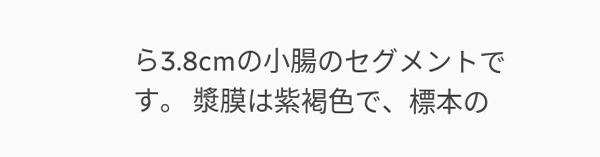ら3.8cmの小腸のセグメントです。 漿膜は紫褐色で、標本の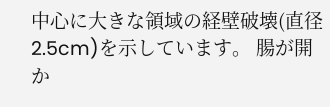中心に大きな領域の経壁破壊(直径2.5cm)を示しています。 腸が開か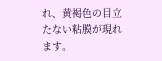れ、黄褐色の目立たない粘膜が現れます。